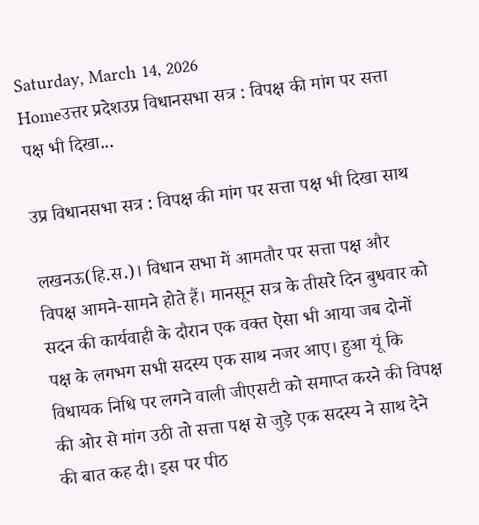Saturday, March 14, 2026
Homeउत्तर प्रदेशउप्र विधानसभा सत्र : विपक्ष की मांग पर सत्ता पक्ष भी दिखा...

उप्र विधानसभा सत्र : विपक्ष की मांग पर सत्ता पक्ष भी दिखा साथ

लखनऊ(हि.स.)। विधान सभा में आमतौर पर सत्ता पक्ष और विपक्ष आमने-सामने होते हैं। मानसून सत्र के तीसरे दिन बुधवार को सदन की कार्यवाही के दौरान एक वक्त ऐसा भी आया जब दोनों पक्ष के लगभग सभी सदस्य एक साथ नजर आए। हुआ यूं कि विधायक निधि पर लगने वाली जीएसटी को समाप्त करने की विपक्ष की ओर से मांग उठी तो सत्ता पक्ष से जुड़े एक सदस्य ने साथ देने की बात कह दी। इस पर पीठ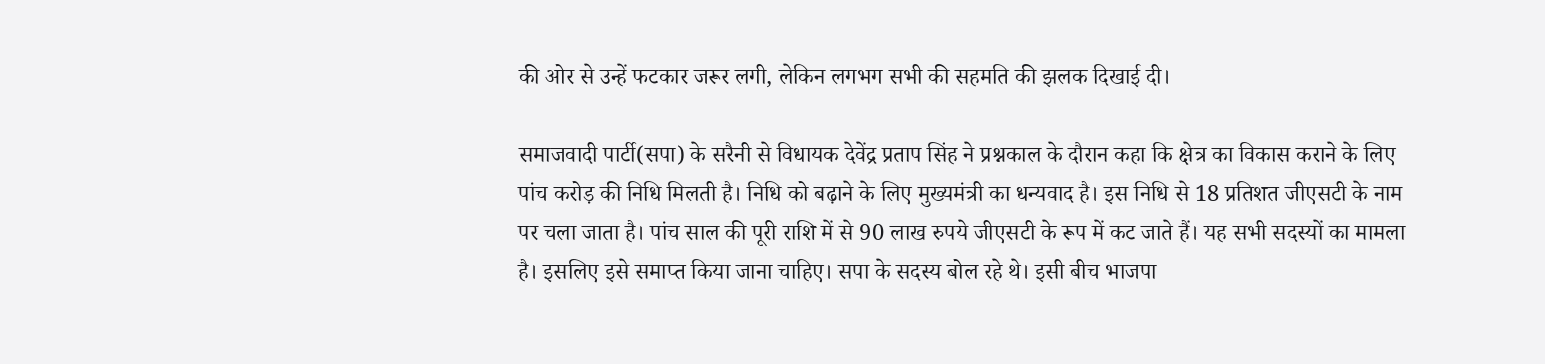की ओर से उन्हें फटकार जरूर लगी, लेकिन लगभग सभी की सहमति की झलक दिखाई दी।

समाजवादी पार्टी(सपा) के सरैनी से विधायक देवेंद्र प्रताप सिंह ने प्रश्नकाल के दौरान कहा कि क्षेत्र का विकास कराने के लिए पांच करोड़ की निधि मिलती है। निधि को बढ़ाने के लिए मुख्यमंत्री का धन्यवाद है। इस निधि से 18 प्रतिशत जीएसटी के नाम पर चला जाता है। पांच साल की पूरी राशि में से 90 लाख रुपये जीएसटी के रूप में कट जाते हैं। यह सभी सदस्यों का मामला है। इसलिए इसे समाप्त किया जाना चाहिए। सपा के सदस्य बोल रहे थे। इसी बीच भाजपा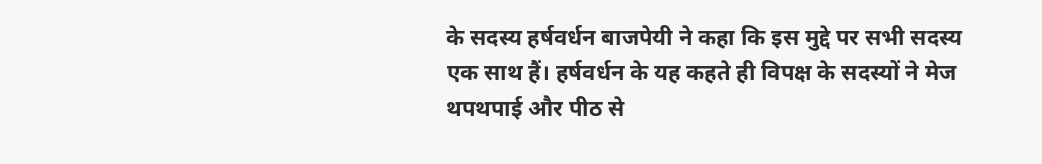के सदस्य हर्षवर्धन बाजपेयी ने कहा कि इस मुद्दे पर सभी सदस्य एक साथ हैं। हर्षवर्धन के यह कहते ही विपक्ष के सदस्यों ने मेज थपथपाई और पीठ से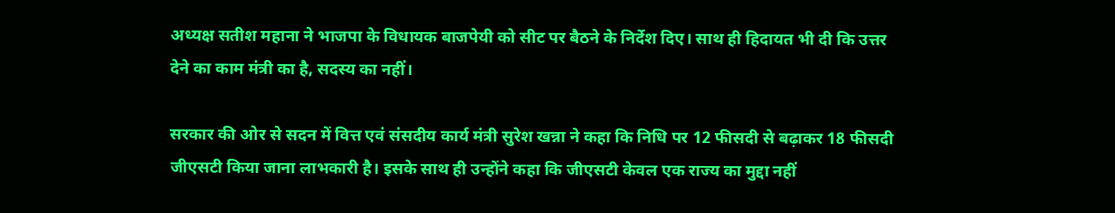अध्यक्ष सतीश महाना ने भाजपा के विधायक बाजपेयी को सीट पर बैठने के निर्देश दिए। साथ ही हिदायत भी दी कि उत्तर देने का काम मंत्री का है, सदस्य का नहीं।

सरकार की ओर से सदन में वित्त एवं संसदीय कार्य मंत्री सुरेश खन्ना ने कहा कि निधि पर 12 फीसदी से बढ़ाकर 18 फीसदी जीएसटी किया जाना लाभकारी है। इसके साथ ही उन्होंने कहा कि जीएसटी केवल एक राज्य का मुद्दा नहीं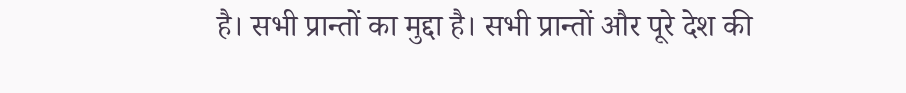है। सभी प्रान्तों का मुद्दा है। सभी प्रान्तों और पूरे देश की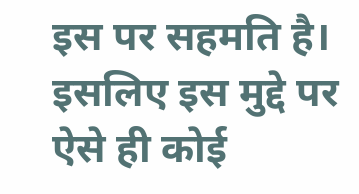इस पर सहमति है। इसलिए इस मुद्दे पर ऐसे ही कोई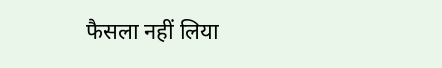फैसला नहीं लिया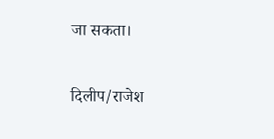जा सकता।

दिलीप/राजेश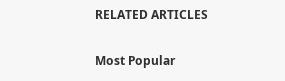RELATED ARTICLES

Most Popular